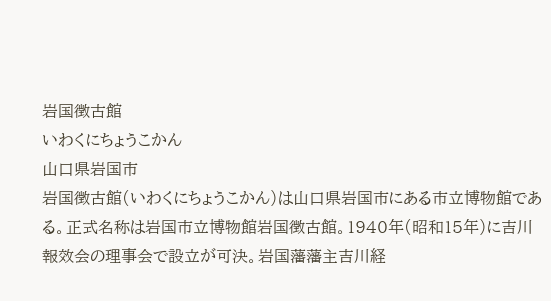岩国徴古館
いわくにちょうこかん
山口県岩国市
岩国徴古館(いわくにちょうこかん)は山口県岩国市にある市立博物館である。正式名称は岩国市立博物館岩国徴古館。1940年(昭和15年)に吉川報效会の理事会で設立が可決。岩国藩藩主吉川経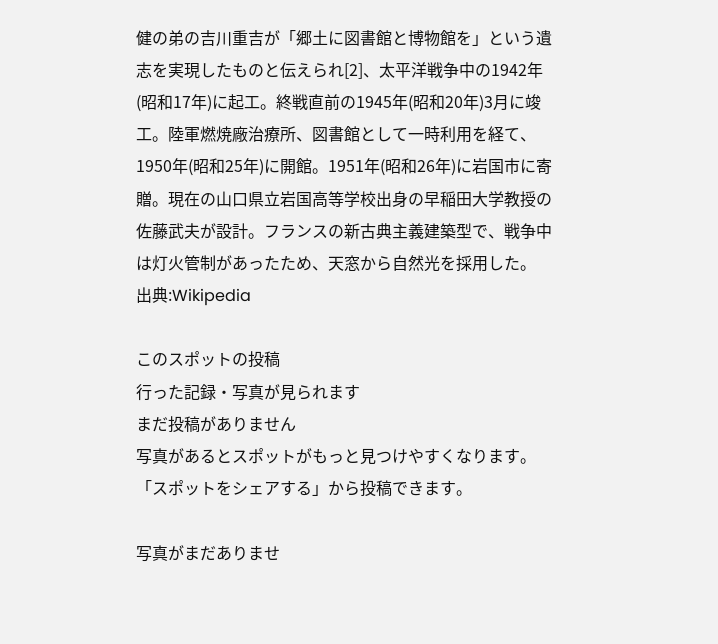健の弟の吉川重吉が「郷土に図書館と博物館を」という遺志を実現したものと伝えられ[2]、太平洋戦争中の1942年(昭和17年)に起工。終戦直前の1945年(昭和20年)3月に竣工。陸軍燃焼廠治療所、図書館として一時利用を経て、1950年(昭和25年)に開館。1951年(昭和26年)に岩国市に寄贈。現在の山口県立岩国高等学校出身の早稲田大学教授の佐藤武夫が設計。フランスの新古典主義建築型で、戦争中は灯火管制があったため、天窓から自然光を採用した。
出典:Wikipedia

このスポットの投稿
行った記録・写真が見られます
まだ投稿がありません
写真があるとスポットがもっと見つけやすくなります。「スポットをシェアする」から投稿できます。

写真がまだありませ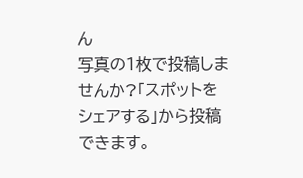ん
写真の1枚で投稿しませんか?「スポットをシェアする」から投稿できます。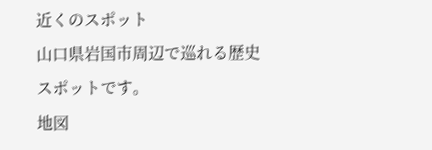近くのスポット
山口県岩国市周辺で巡れる歴史スポットです。
地図